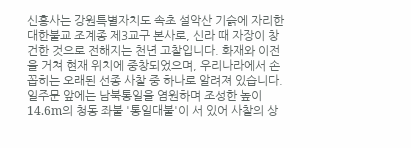신흥사는 강원특별자치도 속초 설악산 기슭에 자리한 대한불교 조계종 제3교구 본사로, 신라 때 자장이 창건한 것으로 전해지는 천년 고찰입니다. 화재와 이전을 거쳐 현재 위치에 중창되었으며, 우리나라에서 손꼽히는 오래된 선종 사찰 중 하나로 알려져 있습니다. 일주문 앞에는 남북통일을 염원하며 조성한 높이 14.6m의 청동 좌불 '통일대불'이 서 있어 사찰의 상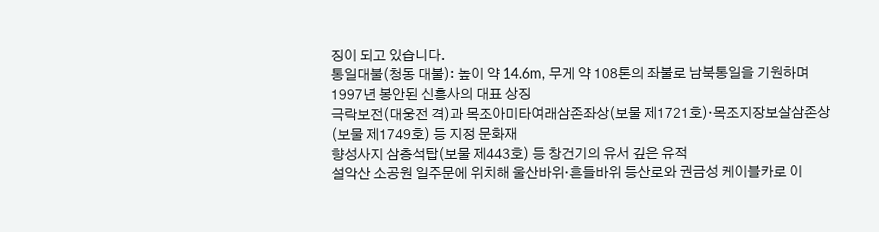징이 되고 있습니다.
통일대불(청동 대불): 높이 약 14.6m, 무게 약 108톤의 좌불로 남북통일을 기원하며 1997년 봉안된 신흥사의 대표 상징
극락보전(대웅전 격)과 목조아미타여래삼존좌상(보물 제1721호)·목조지장보살삼존상(보물 제1749호) 등 지정 문화재
향성사지 삼층석탑(보물 제443호) 등 창건기의 유서 깊은 유적
설악산 소공원 일주문에 위치해 울산바위·흔들바위 등산로와 권금성 케이블카로 이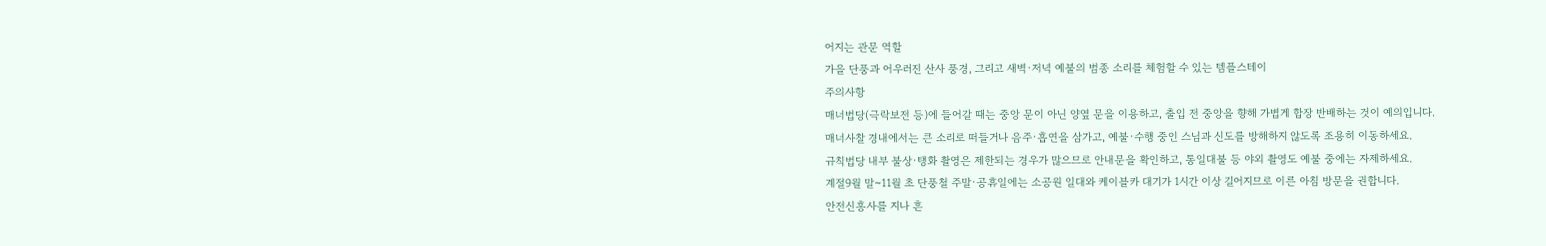어지는 관문 역할
가을 단풍과 어우러진 산사 풍경, 그리고 새벽·저녁 예불의 범종 소리를 체험할 수 있는 템플스테이
주의사항
매너법당(극락보전 등)에 들어갈 때는 중앙 문이 아닌 양옆 문을 이용하고, 출입 전 중앙을 향해 가볍게 합장 반배하는 것이 예의입니다.
매너사찰 경내에서는 큰 소리로 떠들거나 음주·흡연을 삼가고, 예불·수행 중인 스님과 신도를 방해하지 않도록 조용히 이동하세요.
규칙법당 내부 불상·탱화 촬영은 제한되는 경우가 많으므로 안내문을 확인하고, 통일대불 등 야외 촬영도 예불 중에는 자제하세요.
계절9월 말~11월 초 단풍철 주말·공휴일에는 소공원 일대와 케이블카 대기가 1시간 이상 길어지므로 이른 아침 방문을 권합니다.
안전신흥사를 지나 흔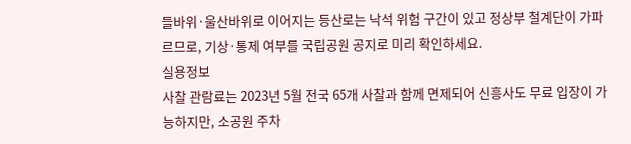들바위·울산바위로 이어지는 등산로는 낙석 위험 구간이 있고 정상부 철계단이 가파르므로, 기상·통제 여부를 국립공원 공지로 미리 확인하세요.
실용정보
사찰 관람료는 2023년 5월 전국 65개 사찰과 함께 면제되어 신흥사도 무료 입장이 가능하지만, 소공원 주차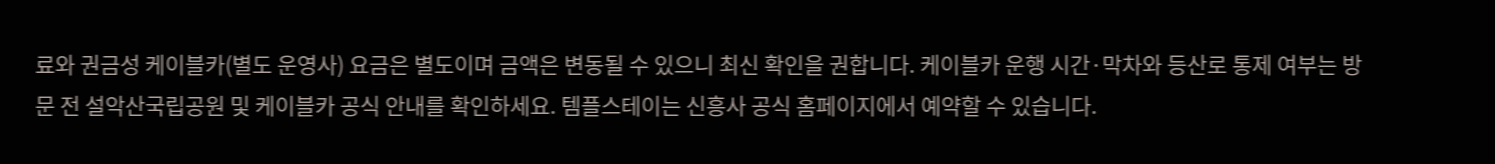료와 권금성 케이블카(별도 운영사) 요금은 별도이며 금액은 변동될 수 있으니 최신 확인을 권합니다. 케이블카 운행 시간·막차와 등산로 통제 여부는 방문 전 설악산국립공원 및 케이블카 공식 안내를 확인하세요. 템플스테이는 신흥사 공식 홈페이지에서 예약할 수 있습니다.